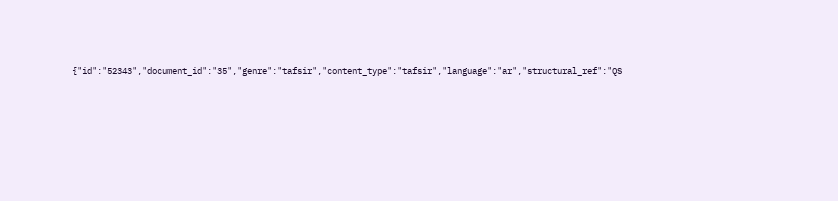{"id":"52343","document_id":"35","genre":"tafsir","content_type":"tafsir","language":"ar","structural_ref":"QS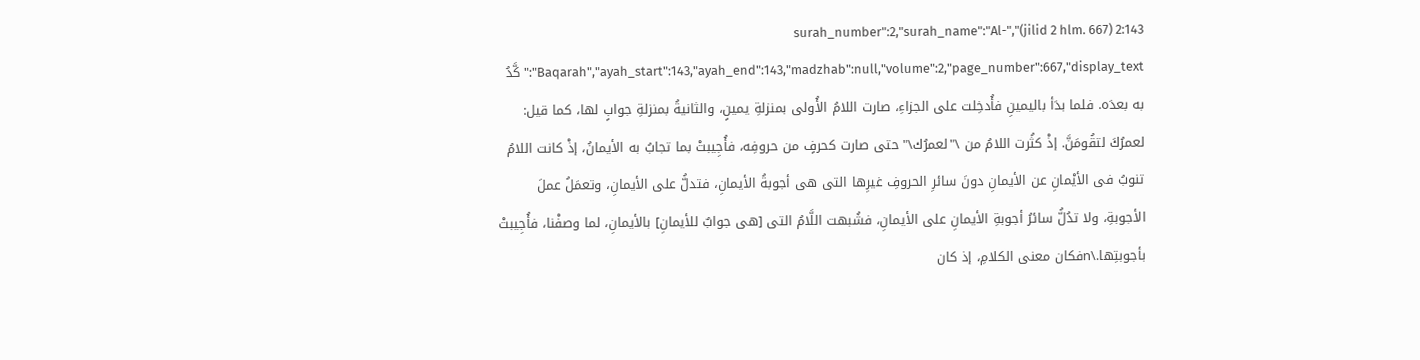2:143 (jilid 2 hlm. 667)","surah_number":2,"surah_name":"Al-Baqarah","ayah_start":143,"ayah_end":143,"madzhab":null,"volume":2,"page_number":667,"display_text":"كَّدُ به بعدَه. فلما بدَأ باليمينِ فأُدخِلت على الجزاءِ، صارت اللامُ الأُولى بمنزلةِ يمينٍ، والثانيةُ بمنزلةِ جوابٍ لها، كما قيل: لعمرُكَ لتقُومَنَّ. إذْ كثُرت اللامُ من \"لعمرُك\" حتى صارت كحرفٍ من حروفِه، فأُجِيبتْ بما تجابُ به الأيمانُ، إذْ كانت اللامُ تنوبُ فى الأيْمانِ عن الأيمانِ دونَ سائرِ الحروفِ غيرِها التى هى أجوبةُ الأيمانِ، فتدلُّ على الأيمانِ، وتعمَلُ عملَ الأجوبةِ، ولا تدُلُّ سائرُ أجوبةِ الأيمانِ على الأيمانِ، فشُبهت اللَّامُ التى [هى جوابٌ للأيمانِ] بالأيمانِ، لما وصفْنا، فأُجِيبتْ بأجوبتِها.\nفكان معنى الكلامِ، إذ كان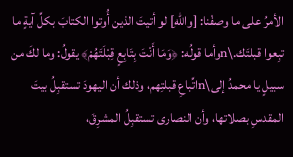الأمرُ على ما وصفْنا: [واللهِ] لو أتيتَ الذين أُوتوا الكتابَ بكلِّ آيةٍ ما تبِعوا قبلتَك.\nوأما قولُه: ﴿وَمَا أَنْتَ بِتَابِعٍ قِبْلَتَهُمْ﴾ يقولُ: وما لكَ من سبيلٍ يا محمدُ إلى\nاتِّباعِ قبلتِهم، وذلك أن اليهودَ تستقبِلُ بيتَ المقدسِ بصلاتها، وأن النصارى تستقبِلُ المشرِقَ،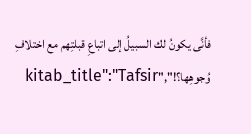فأنَّى يكونُ لك السبيلُ إلى اتباعِ قبلتِهم مع اختلافِ وُجوهِها؟!","kitab_title":"Tafsir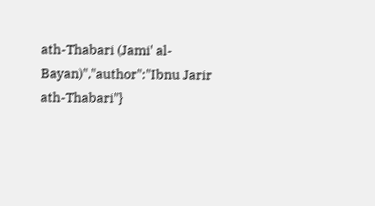ath-Thabari (Jami' al-Bayan)","author":"Ibnu Jarir ath-Thabari"}